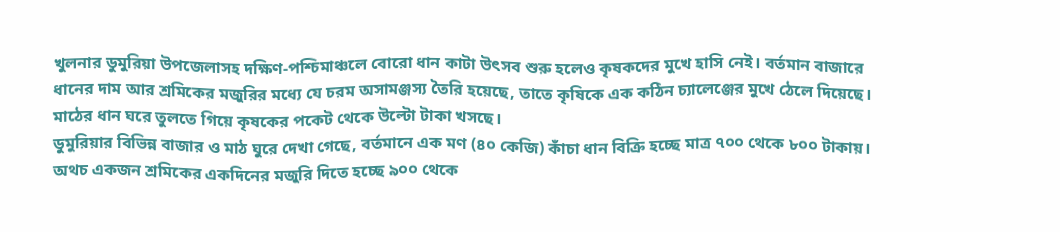খুলনার ডুমুরিয়া উপজেলাসহ দক্ষিণ-পশ্চিমাঞ্চলে বোরো ধান কাটা উৎসব শুরু হলেও কৃষকদের মুখে হাসি নেই। বর্তমান বাজারে ধানের দাম আর শ্রমিকের মজুরির মধ্যে যে চরম অসামঞ্জস্য তৈরি হয়েছে, তাতে কৃষিকে এক কঠিন চ্যালেঞ্জের মুখে ঠেলে দিয়েছে। মাঠের ধান ঘরে তুলতে গিয়ে কৃষকের পকেট থেকে উল্টো টাকা খসছে।
ডুমুরিয়ার বিভিন্ন বাজার ও মাঠ ঘুরে দেখা গেছে, বর্তমানে এক মণ (৪০ কেজি) কাঁচা ধান বিক্রি হচ্ছে মাত্র ৭০০ থেকে ৮০০ টাকায়। অথচ একজন শ্রমিকের একদিনের মজুরি দিতে হচ্ছে ৯০০ থেকে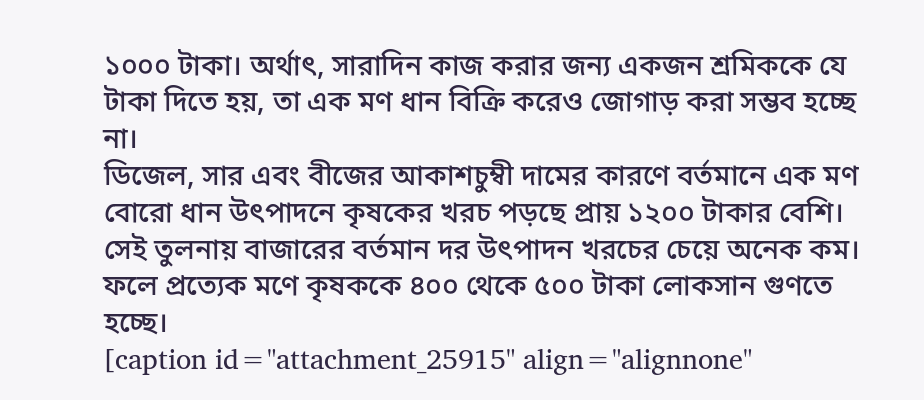১০০০ টাকা। অর্থাৎ, সারাদিন কাজ করার জন্য একজন শ্রমিককে যে টাকা দিতে হয়, তা এক মণ ধান বিক্রি করেও জোগাড় করা সম্ভব হচ্ছে না।
ডিজেল, সার এবং বীজের আকাশচুম্বী দামের কারণে বর্তমানে এক মণ বোরো ধান উৎপাদনে কৃষকের খরচ পড়ছে প্রায় ১২০০ টাকার বেশি। সেই তুলনায় বাজারের বর্তমান দর উৎপাদন খরচের চেয়ে অনেক কম। ফলে প্রত্যেক মণে কৃষককে ৪০০ থেকে ৫০০ টাকা লোকসান গুণতে হচ্ছে।
[caption id="attachment_25915" align="alignnone"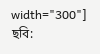width="300"]
ছবি: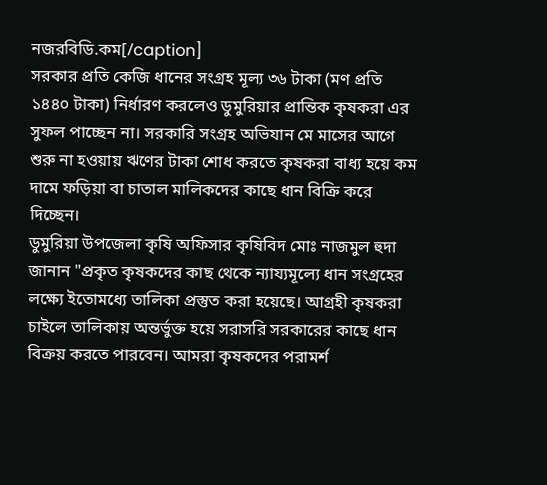নজরবিডি.কম[/caption]
সরকার প্রতি কেজি ধানের সংগ্রহ মূল্য ৩৬ টাকা (মণ প্রতি ১৪৪০ টাকা) নির্ধারণ করলেও ডুমুরিয়ার প্রান্তিক কৃষকরা এর সুফল পাচ্ছেন না। সরকারি সংগ্রহ অভিযান মে মাসের আগে শুরু না হওয়ায় ঋণের টাকা শোধ করতে কৃষকরা বাধ্য হয়ে কম দামে ফড়িয়া বা চাতাল মালিকদের কাছে ধান বিক্রি করে দিচ্ছেন।
ডুমুরিয়া উপজেলা কৃষি অফিসার কৃষিবিদ মোঃ নাজমুল হুদা জানান "প্রকৃত কৃষকদের কাছ থেকে ন্যায্যমূল্যে ধান সংগ্রহের লক্ষ্যে ইতোমধ্যে তালিকা প্রস্তুত করা হয়েছে। আগ্রহী কৃষকরা চাইলে তালিকায় অন্তর্ভুক্ত হয়ে সরাসরি সরকারের কাছে ধান বিক্রয় করতে পারবেন। আমরা কৃষকদের পরামর্শ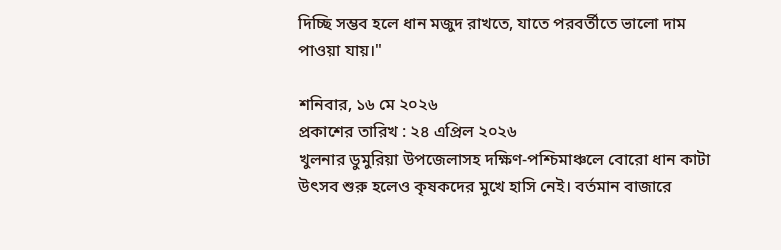দিচ্ছি সম্ভব হলে ধান মজুদ রাখতে, যাতে পরবর্তীতে ভালো দাম পাওয়া যায়।"

শনিবার, ১৬ মে ২০২৬
প্রকাশের তারিখ : ২৪ এপ্রিল ২০২৬
খুলনার ডুমুরিয়া উপজেলাসহ দক্ষিণ-পশ্চিমাঞ্চলে বোরো ধান কাটা উৎসব শুরু হলেও কৃষকদের মুখে হাসি নেই। বর্তমান বাজারে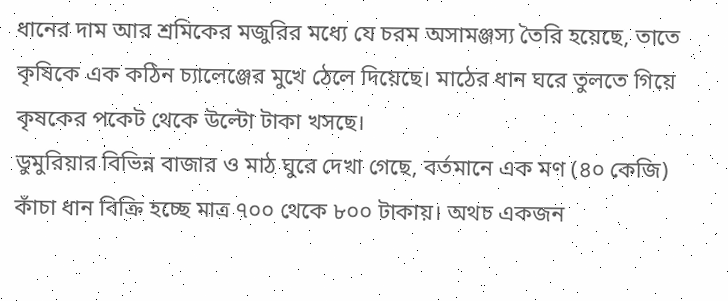ধানের দাম আর শ্রমিকের মজুরির মধ্যে যে চরম অসামঞ্জস্য তৈরি হয়েছে, তাতে কৃষিকে এক কঠিন চ্যালেঞ্জের মুখে ঠেলে দিয়েছে। মাঠের ধান ঘরে তুলতে গিয়ে কৃষকের পকেট থেকে উল্টো টাকা খসছে।
ডুমুরিয়ার বিভিন্ন বাজার ও মাঠ ঘুরে দেখা গেছে, বর্তমানে এক মণ (৪০ কেজি) কাঁচা ধান বিক্রি হচ্ছে মাত্র ৭০০ থেকে ৮০০ টাকায়। অথচ একজন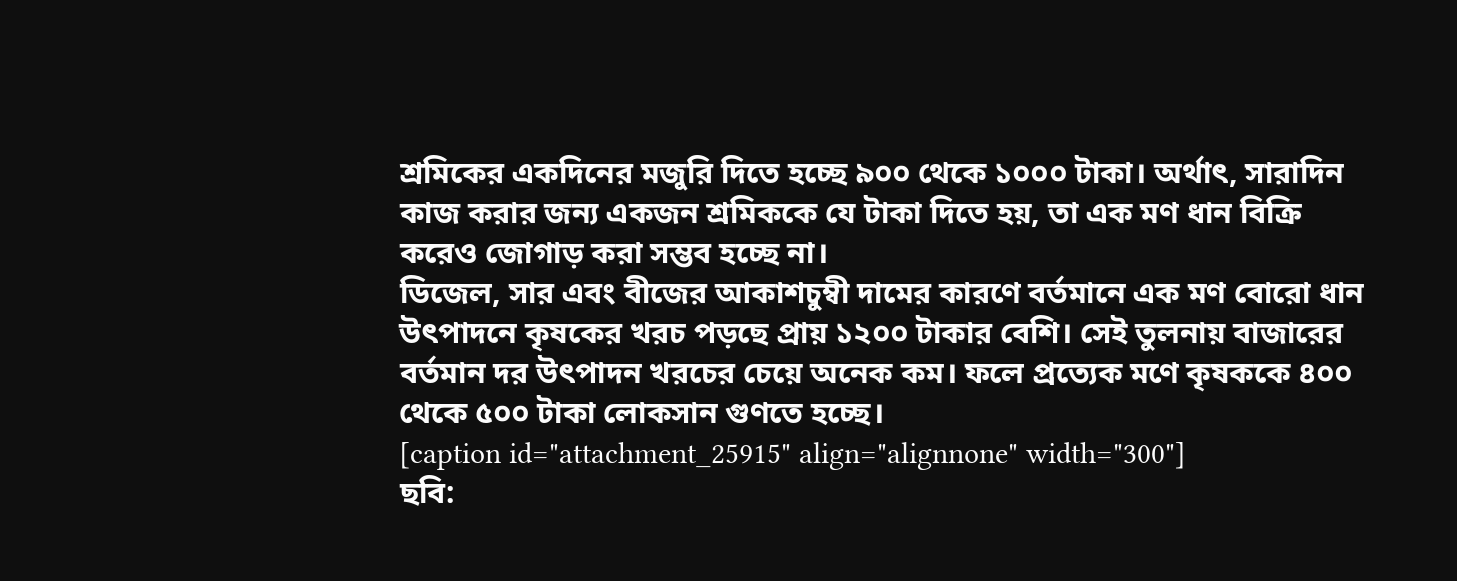শ্রমিকের একদিনের মজুরি দিতে হচ্ছে ৯০০ থেকে ১০০০ টাকা। অর্থাৎ, সারাদিন কাজ করার জন্য একজন শ্রমিককে যে টাকা দিতে হয়, তা এক মণ ধান বিক্রি করেও জোগাড় করা সম্ভব হচ্ছে না।
ডিজেল, সার এবং বীজের আকাশচুম্বী দামের কারণে বর্তমানে এক মণ বোরো ধান উৎপাদনে কৃষকের খরচ পড়ছে প্রায় ১২০০ টাকার বেশি। সেই তুলনায় বাজারের বর্তমান দর উৎপাদন খরচের চেয়ে অনেক কম। ফলে প্রত্যেক মণে কৃষককে ৪০০ থেকে ৫০০ টাকা লোকসান গুণতে হচ্ছে।
[caption id="attachment_25915" align="alignnone" width="300"]
ছবি: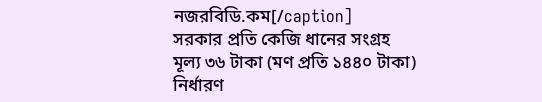নজরবিডি.কম[/caption]
সরকার প্রতি কেজি ধানের সংগ্রহ মূল্য ৩৬ টাকা (মণ প্রতি ১৪৪০ টাকা) নির্ধারণ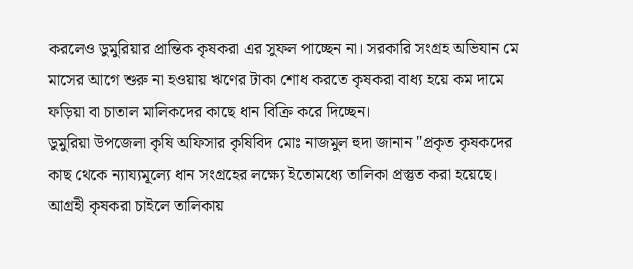করলেও ডুমুরিয়ার প্রান্তিক কৃষকরা এর সুফল পাচ্ছেন না। সরকারি সংগ্রহ অভিযান মে মাসের আগে শুরু না হওয়ায় ঋণের টাকা শোধ করতে কৃষকরা বাধ্য হয়ে কম দামে ফড়িয়া বা চাতাল মালিকদের কাছে ধান বিক্রি করে দিচ্ছেন।
ডুমুরিয়া উপজেলা কৃষি অফিসার কৃষিবিদ মোঃ নাজমুল হুদা জানান "প্রকৃত কৃষকদের কাছ থেকে ন্যায্যমূল্যে ধান সংগ্রহের লক্ষ্যে ইতোমধ্যে তালিকা প্রস্তুত করা হয়েছে। আগ্রহী কৃষকরা চাইলে তালিকায়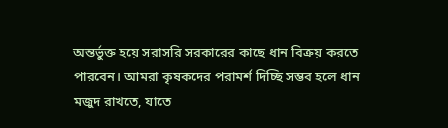অন্তর্ভুক্ত হয়ে সরাসরি সরকারের কাছে ধান বিক্রয় করতে পারবেন। আমরা কৃষকদের পরামর্শ দিচ্ছি সম্ভব হলে ধান মজুদ রাখতে, যাতে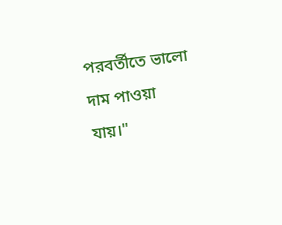পরবর্তীতে ভালো দাম পাওয়া যায়।"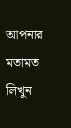আপনার মতামত লিখুন